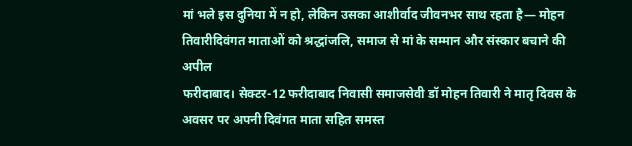मां भले इस दुनिया में न हो, लेकिन उसका आशीर्वाद जीवनभर साथ रहता है— मोहन तिवारीदिवंगत माताओं को श्रद्धांजलि, समाज से मां के सम्मान और संस्कार बचाने की अपील
फरीदाबाद। सेक्टर-12 फरीदाबाद निवासी समाजसेवी डॉ मोहन तिवारी ने मातृ दिवस के अवसर पर अपनी दिवंगत माता सहित समस्त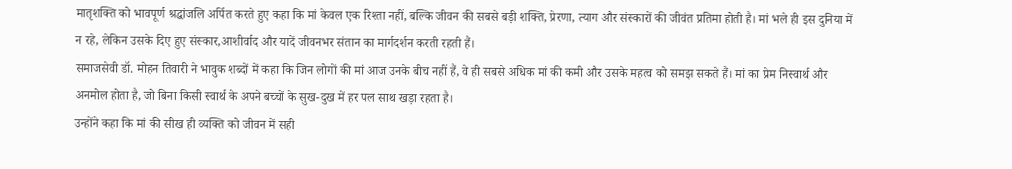मातृशक्ति को भावपूर्ण श्रद्धांजलि अर्पित करते हुए कहा कि मां केवल एक रिश्ता नहीं, बल्कि जीवन की सबसे बड़ी शक्ति, प्रेरणा, त्याग और संस्कारों की जीवंत प्रतिमा होती है। मां भले ही इस दुनिया में न रहे, लेकिन उसके दिए हुए संस्कार,आशीर्वाद और यादें जीवनभर संतान का मार्गदर्शन करती रहती हैं।
समाजसेवी डॉ. मोहन तिवारी ने भावुक शब्दों में कहा कि जिन लोगों की मां आज उनके बीच नहीं हैं, वे ही सबसे अधिक मां की कमी और उसके महत्व को समझ सकते हैं। मां का प्रेम निस्वार्थ और अनमोल होता है, जो बिना किसी स्वार्थ के अपने बच्चों के सुख-दुख में हर पल साथ खड़ा रहता है।
उन्होंने कहा कि मां की सीख ही व्यक्ति को जीवन में सही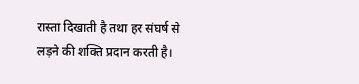रास्ता दिखाती है तथा हर संघर्ष से लड़ने की शक्ति प्रदान करती है।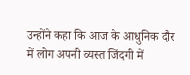उन्होंने कहा कि आज के आधुनिक दौर में लोग अपनी व्यस्त जिंदगी में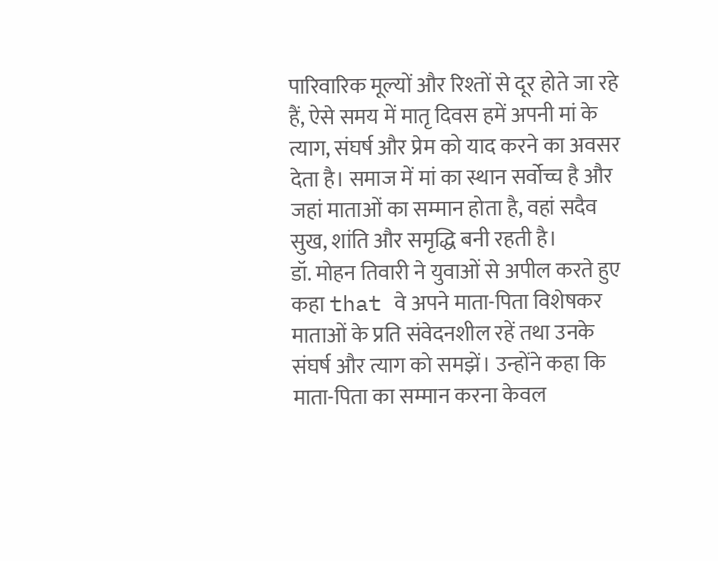पारिवारिक मूल्यों और रिश्तों से दूर होते जा रहे हैं, ऐसे समय में मातृ दिवस हमें अपनी मां के त्याग, संघर्ष और प्रेम को याद करने का अवसर देता है। समाज में मां का स्थान सर्वोच्च है और जहां माताओं का सम्मान होता है, वहां सदैव सुख, शांति और समृद्धि बनी रहती है।
डॉ. मोहन तिवारी ने युवाओं से अपील करते हुए कहा that वे अपने माता-पिता विशेषकर माताओं के प्रति संवेदनशील रहें तथा उनके संघर्ष और त्याग को समझें। उन्होंने कहा कि माता-पिता का सम्मान करना केवल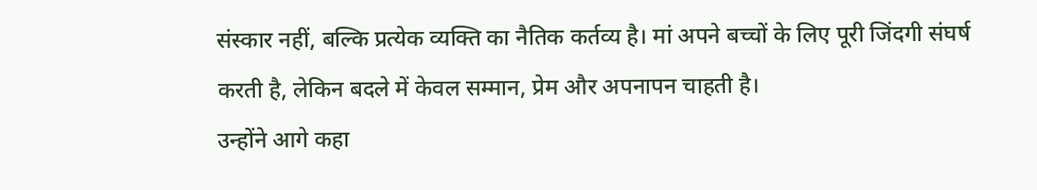संस्कार नहीं, बल्कि प्रत्येक व्यक्ति का नैतिक कर्तव्य है। मां अपने बच्चों के लिए पूरी जिंदगी संघर्ष करती है, लेकिन बदले में केवल सम्मान, प्रेम और अपनापन चाहती है।
उन्होंने आगे कहा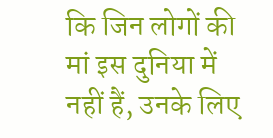कि जिन लोगों की मां इस दुनिया में नहीं हैं, उनके लिए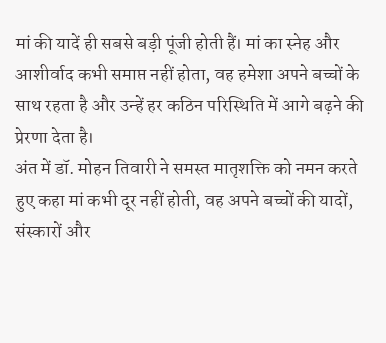मां की यादें ही सबसे बड़ी पूंजी होती हैं। मां का स्नेह और आशीर्वाद कभी समाप्त नहीं होता, वह हमेशा अपने बच्चों के साथ रहता है और उन्हें हर कठिन परिस्थिति में आगे बढ़ने की प्रेरणा देता है।
अंत में डॉ. मोहन तिवारी ने समस्त मातृशक्ति को नमन करते हुए कहा मां कभी दूर नहीं होती, वह अपने बच्चों की यादों, संस्कारों और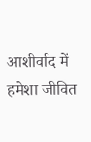आशीर्वाद में हमेशा जीवित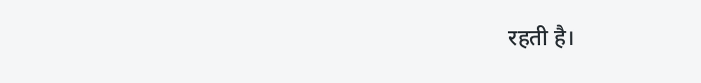रहती है।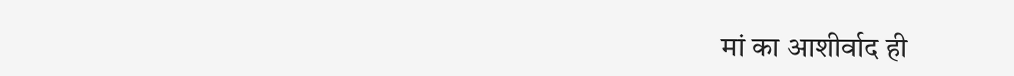मां का आशीर्वाद ही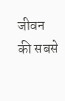जीवन की सबसे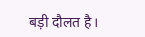बड़ी दौलत है।